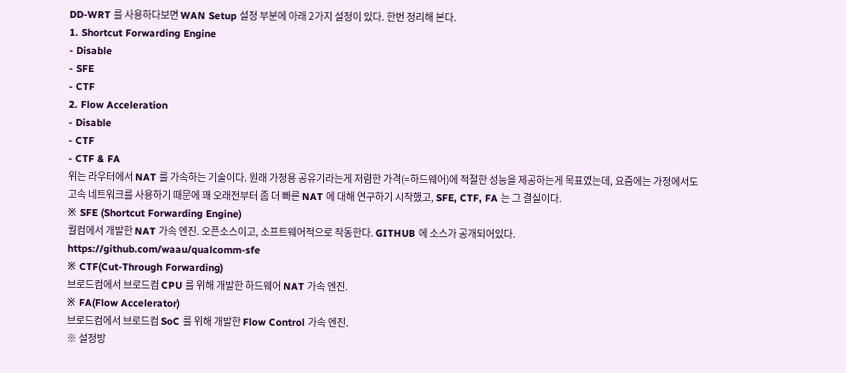DD-WRT 를 사용하다보면 WAN Setup 설정 부분에 아래 2가지 설정이 있다. 한번 정리해 본다.
1. Shortcut Forwarding Engine
- Disable
- SFE
- CTF
2. Flow Acceleration
- Disable
- CTF
- CTF & FA
위는 라우터에서 NAT 를 가속하는 기술이다. 원래 가정용 공유기라는게 저렴한 가격(=하드웨어)에 적절한 성능을 제공하는게 목표였는데, 요즘에는 가정에서도 고속 네트워크를 사용하기 때문에 꽤 오래전부터 좀 더 빠른 NAT 에 대해 연구하기 시작했고, SFE, CTF, FA 는 그 결실이다.
※ SFE (Shortcut Forwarding Engine)
퀄컴에서 개발한 NAT 가속 엔진. 오픈소스이고, 소프트웨어적으로 작동한다. GITHUB 에 소스가 공개되어있다.
https://github.com/waau/qualcomm-sfe
※ CTF(Cut-Through Forwarding)
브로드컴에서 브로드컴 CPU 를 위해 개발한 하드웨어 NAT 가속 엔진.
※ FA(Flow Accelerator)
브로드컴에서 브로드컴 SoC 를 위해 개발한 Flow Control 가속 엔진.
※ 설정방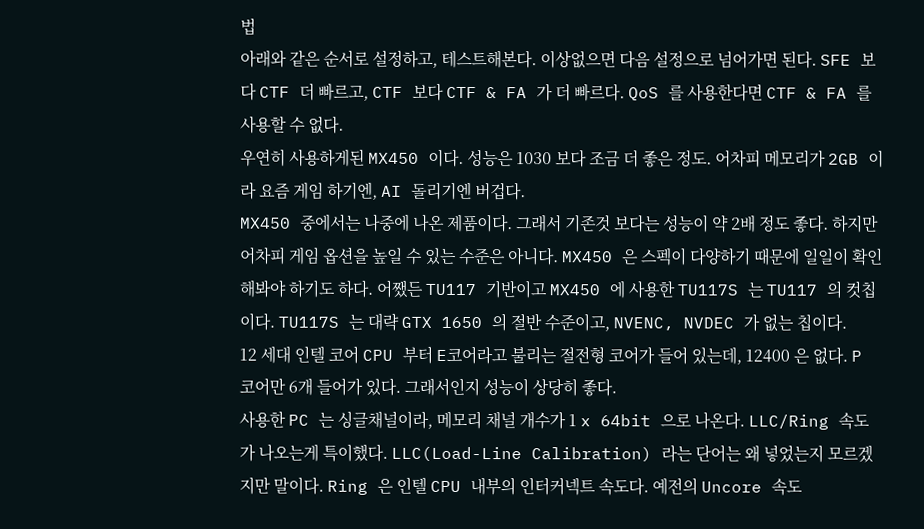법
아래와 같은 순서로 설정하고, 테스트해본다. 이상없으면 다음 설정으로 넘어가면 된다. SFE 보다 CTF 더 빠르고, CTF 보다 CTF & FA 가 더 빠르다. QoS 를 사용한다면 CTF & FA 를 사용할 수 없다.
우연히 사용하게된 MX450 이다. 성능은 1030 보다 조금 더 좋은 정도. 어차피 메모리가 2GB 이라 요즘 게임 하기엔, AI 돌리기엔 버겁다.
MX450 중에서는 나중에 나온 제품이다. 그래서 기존것 보다는 성능이 약 2배 정도 좋다. 하지만 어차피 게임 옵션을 높일 수 있는 수준은 아니다. MX450 은 스펙이 다양하기 때문에 일일이 확인해봐야 하기도 하다. 어쨌든 TU117 기반이고 MX450 에 사용한 TU117S 는 TU117 의 컷칩이다. TU117S 는 대략 GTX 1650 의 절반 수준이고, NVENC, NVDEC 가 없는 칩이다.
12 세대 인텔 코어 CPU 부터 E코어라고 불리는 절전형 코어가 들어 있는데, 12400 은 없다. P 코어만 6개 들어가 있다. 그래서인지 성능이 상당히 좋다.
사용한 PC 는 싱글채널이라, 메모리 채널 개수가 1 x 64bit 으로 나온다. LLC/Ring 속도가 나오는게 특이했다. LLC(Load-Line Calibration) 라는 단어는 왜 넣었는지 모르겠지만 말이다. Ring 은 인텔 CPU 내부의 인터커넥트 속도다. 예전의 Uncore 속도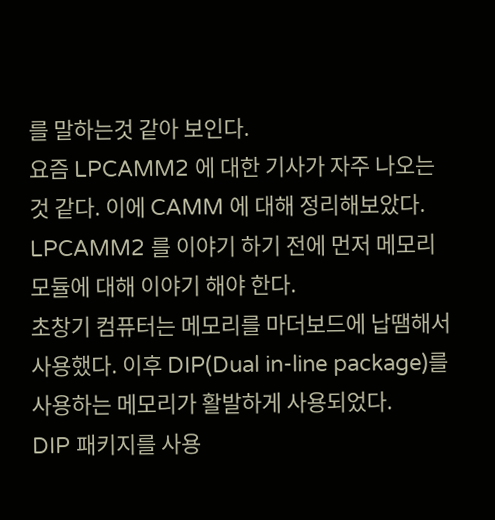를 말하는것 같아 보인다.
요즘 LPCAMM2 에 대한 기사가 자주 나오는것 같다. 이에 CAMM 에 대해 정리해보았다.
LPCAMM2 를 이야기 하기 전에 먼저 메모리 모듈에 대해 이야기 해야 한다.
초창기 컴퓨터는 메모리를 마더보드에 납땜해서 사용했다. 이후 DIP(Dual in-line package)를 사용하는 메모리가 활발하게 사용되었다.
DIP 패키지를 사용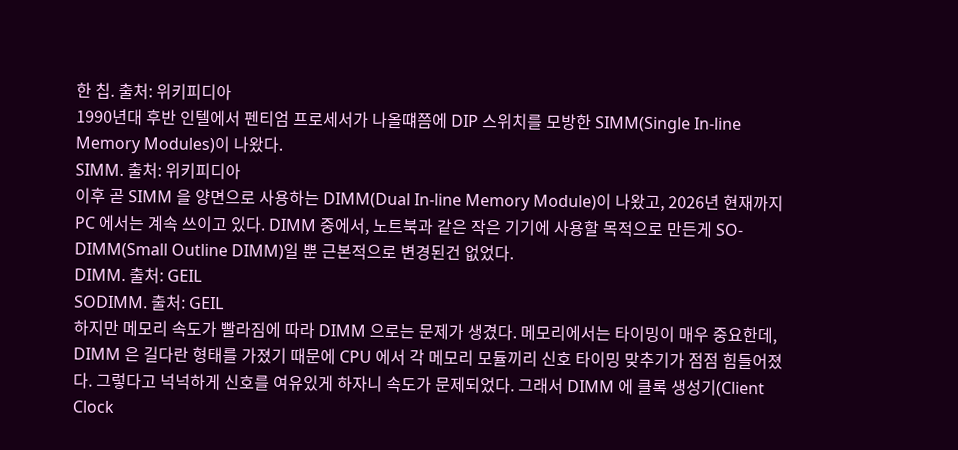한 칩. 출처: 위키피디아
1990년대 후반 인텔에서 펜티엄 프로세서가 나올떄쯤에 DIP 스위치를 모방한 SIMM(Single In-line Memory Modules)이 나왔다.
SIMM. 출처: 위키피디아
이후 곧 SIMM 을 양면으로 사용하는 DIMM(Dual In-line Memory Module)이 나왔고, 2026년 현재까지 PC 에서는 계속 쓰이고 있다. DIMM 중에서, 노트북과 같은 작은 기기에 사용할 목적으로 만든게 SO-DIMM(Small Outline DIMM)일 뿐 근본적으로 변경된건 없었다.
DIMM. 출처: GEIL
SODIMM. 출처: GEIL
하지만 메모리 속도가 빨라짐에 따라 DIMM 으로는 문제가 생겼다. 메모리에서는 타이밍이 매우 중요한데, DIMM 은 길다란 형태를 가졌기 때문에 CPU 에서 각 메모리 모듈끼리 신호 타이밍 맞추기가 점점 힘들어졌다. 그렇다고 넉넉하게 신호를 여유있게 하자니 속도가 문제되었다. 그래서 DIMM 에 클록 생성기(Client Clock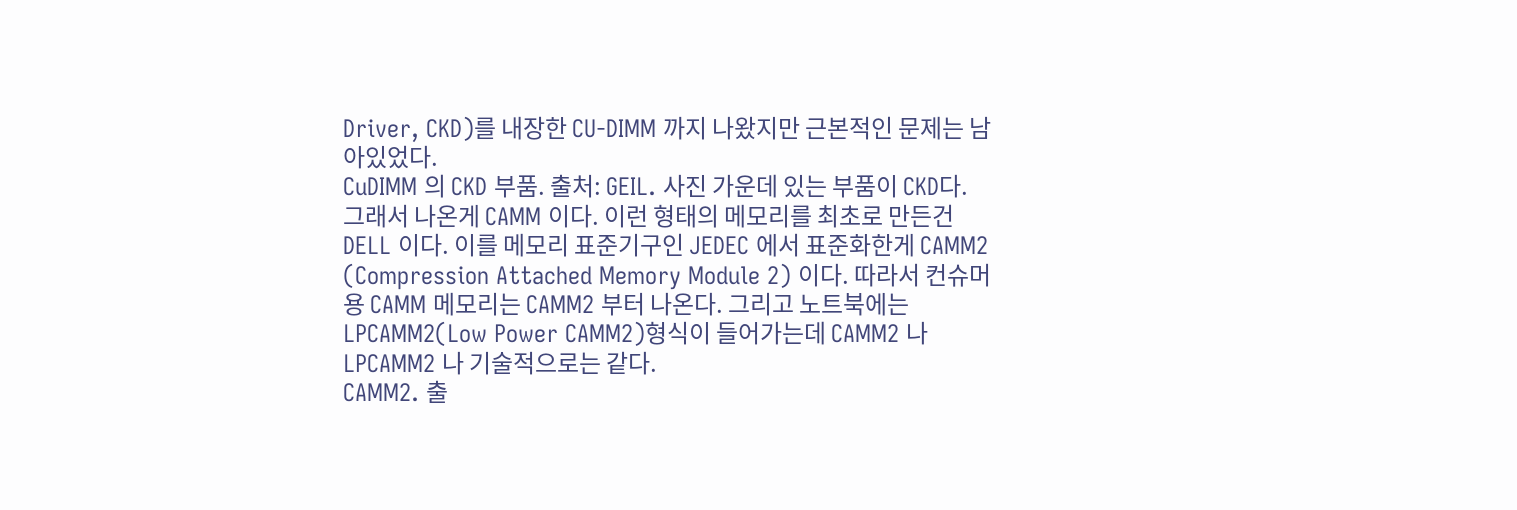Driver, CKD)를 내장한 CU-DIMM 까지 나왔지만 근본적인 문제는 남아있었다.
CuDIMM 의 CKD 부품. 출처: GEIL. 사진 가운데 있는 부품이 CKD다.
그래서 나온게 CAMM 이다. 이런 형태의 메모리를 최초로 만든건 DELL 이다. 이를 메모리 표준기구인 JEDEC 에서 표준화한게 CAMM2 (Compression Attached Memory Module 2) 이다. 따라서 컨슈머용 CAMM 메모리는 CAMM2 부터 나온다. 그리고 노트북에는 LPCAMM2(Low Power CAMM2)형식이 들어가는데 CAMM2 나 LPCAMM2 나 기술적으로는 같다.
CAMM2. 출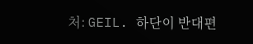처: GEIL. 하단이 반대편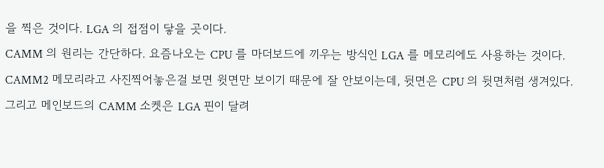을 찍은 것이다. LGA 의 접점이 닿을 곳이다.
CAMM 의 원리는 간단하다. 요즘나오는 CPU 를 마더보드에 끼우는 방식인 LGA 를 메모리에도 사용하는 것이다. CAMM2 메모리라고 사진찍어놓은걸 보면 윗면만 보이기 때문에 잘 안보이는데, 뒷면은 CPU 의 뒷면처럼 생겨있다. 그리고 메인보드의 CAMM 소켓은 LGA 핀이 달려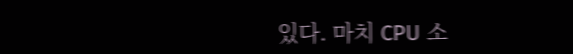있다. 마치 CPU 소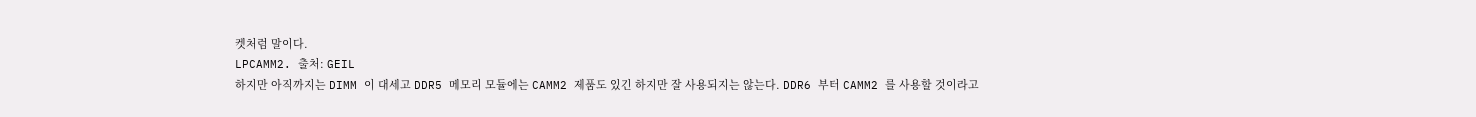켓처럼 말이다.
LPCAMM2. 출처: GEIL
하지만 아직까지는 DIMM 이 대세고 DDR5 메모리 모듈에는 CAMM2 제품도 있긴 하지만 잘 사용되지는 않는다. DDR6 부터 CAMM2 를 사용할 것이라고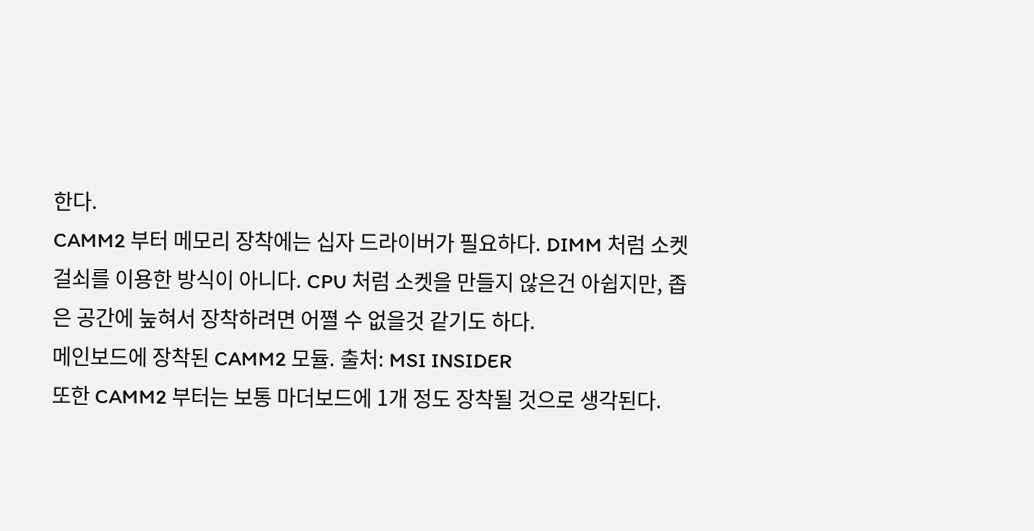한다.
CAMM2 부터 메모리 장착에는 십자 드라이버가 필요하다. DIMM 처럼 소켓 걸쇠를 이용한 방식이 아니다. CPU 처럼 소켓을 만들지 않은건 아쉽지만, 좁은 공간에 눞혀서 장착하려면 어쪌 수 없을것 같기도 하다.
메인보드에 장착된 CAMM2 모듈. 출처: MSI INSIDER
또한 CAMM2 부터는 보통 마더보드에 1개 정도 장착될 것으로 생각된다.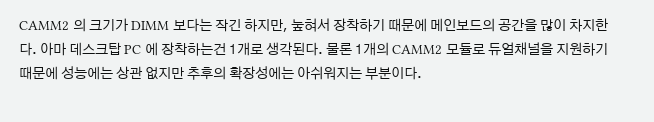CAMM2 의 크기가 DIMM 보다는 작긴 하지만, 눞혀서 장착하기 때문에 메인보드의 공간을 많이 차지한다. 아마 데스크탑 PC 에 장착하는건 1개로 생각된다. 물론 1개의 CAMM2 모듈로 듀얼채널을 지원하기 때문에 성능에는 상관 없지만 추후의 확장성에는 아쉬워지는 부분이다.